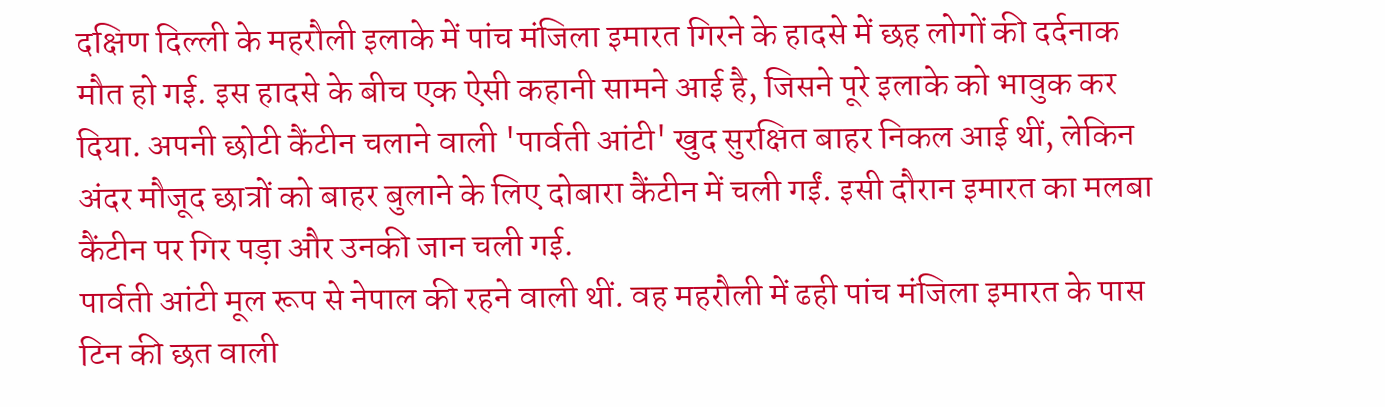दक्षिण दिल्ली के महरौली इलाके में पांच मंजिला इमारत गिरने के हादसे में छह लोगों की दर्दनाक मौत हो गई. इस हादसे के बीच एक ऐसी कहानी सामने आई है, जिसने पूरे इलाके को भावुक कर दिया. अपनी छोटी कैंटीन चलाने वाली 'पार्वती आंटी' खुद सुरक्षित बाहर निकल आई थीं, लेकिन अंदर मौजूद छात्रों को बाहर बुलाने के लिए दोबारा कैंटीन में चली गईं. इसी दौरान इमारत का मलबा कैंटीन पर गिर पड़ा और उनकी जान चली गई.
पार्वती आंटी मूल रूप से नेपाल की रहने वाली थीं. वह महरौली में ढही पांच मंजिला इमारत के पास टिन की छत वाली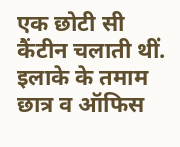एक छोटी सी कैंटीन चलाती थीं. इलाके के तमाम छात्र व ऑफिस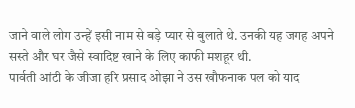जाने वाले लोग उन्हें इसी नाम से बड़े प्यार से बुलाते थे. उनकी यह जगह अपने सस्ते और घर जैसे स्वादिष्ट खाने के लिए काफी मशहूर थी.
पार्वती आंटी के जीजा हरि प्रसाद ओझा ने उस खौफनाक पल को याद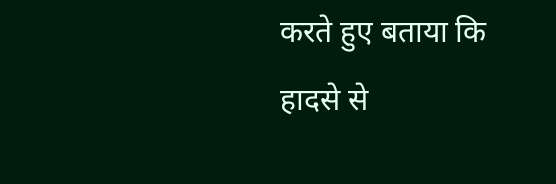करते हुए बताया कि हादसे से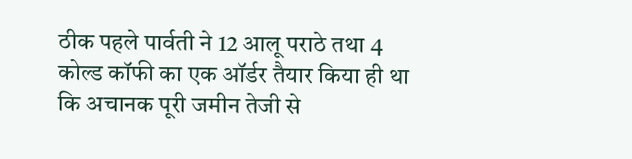ठीक पहले पार्वती ने 12 आलू पराठे तथा 4 कोल्ड कॉफी का एक ऑर्डर तैयार किया ही था कि अचानक पूरी जमीन तेजी से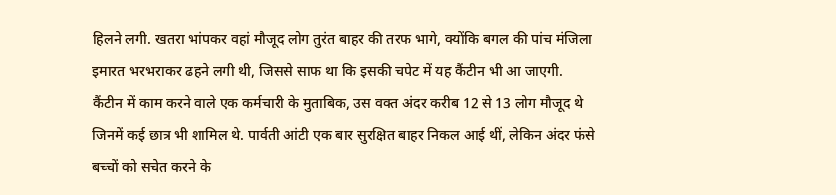हिलने लगी. खतरा भांपकर वहां मौजूद लोग तुरंत बाहर की तरफ भागे, क्योंकि बगल की पांच मंजिला इमारत भरभराकर ढहने लगी थी, जिससे साफ था कि इसकी चपेट में यह कैंटीन भी आ जाएगी.
कैंटीन में काम करने वाले एक कर्मचारी के मुताबिक, उस वक्त अंदर करीब 12 से 13 लोग मौजूद थे जिनमें कई छात्र भी शामिल थे. पार्वती आंटी एक बार सुरक्षित बाहर निकल आई थीं, लेकिन अंदर फंसे बच्चों को सचेत करने के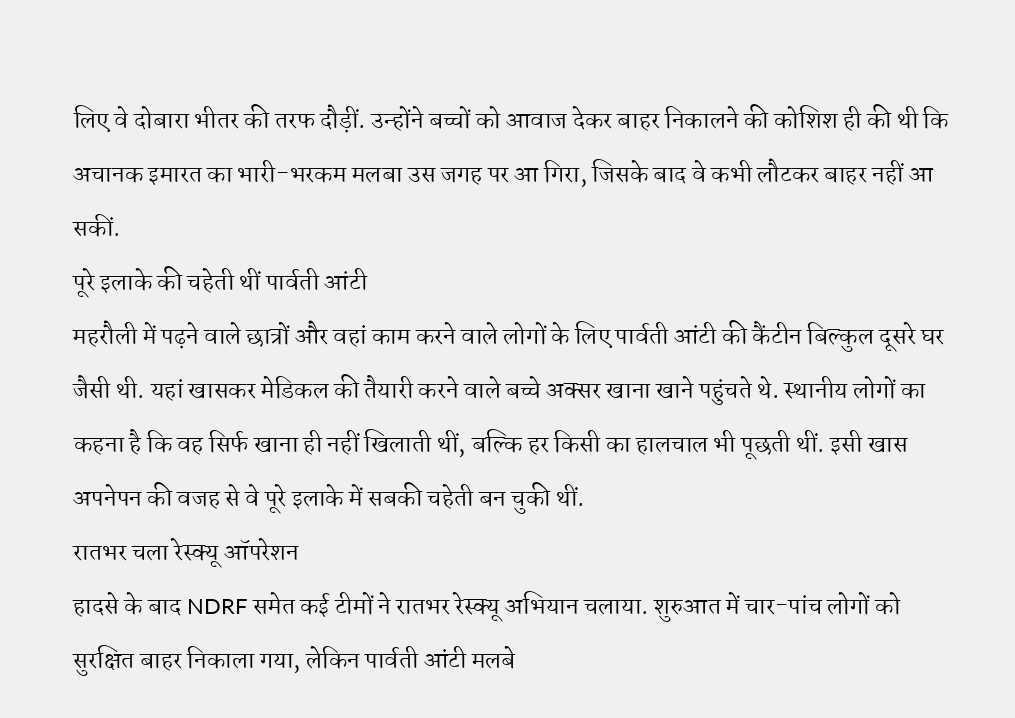लिए वे दोबारा भीतर की तरफ दौड़ीं. उन्होंने बच्चों को आवाज देकर बाहर निकालने की कोशिश ही की थी कि अचानक इमारत का भारी-भरकम मलबा उस जगह पर आ गिरा, जिसके बाद वे कभी लौटकर बाहर नहीं आ सकीं.
पूरे इलाके की चहेती थीं पार्वती आंटी
महरौली में पढ़ने वाले छात्रों और वहां काम करने वाले लोगों के लिए पार्वती आंटी की कैंटीन बिल्कुल दूसरे घर जैसी थी. यहां खासकर मेडिकल की तैयारी करने वाले बच्चे अक्सर खाना खाने पहुंचते थे. स्थानीय लोगों का कहना है कि वह सिर्फ खाना ही नहीं खिलाती थीं, बल्कि हर किसी का हालचाल भी पूछती थीं. इसी खास अपनेपन की वजह से वे पूरे इलाके में सबकी चहेती बन चुकी थीं.
रातभर चला रेस्क्यू ऑपरेशन
हादसे के बाद NDRF समेत कई टीमों ने रातभर रेस्क्यू अभियान चलाया. शुरुआत में चार-पांच लोगों को सुरक्षित बाहर निकाला गया, लेकिन पार्वती आंटी मलबे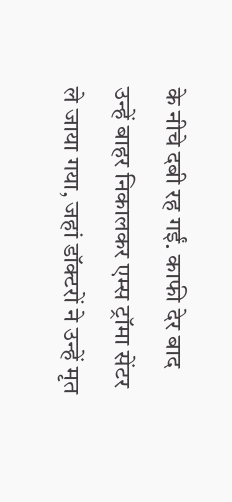के नीचे दबी रह गईं. काफी देर बाद उन्हें बाहर निकालकर एम्स ट्रॉमा सेंटर ले जाया गया, जहां डॉक्टरों ने उन्हें मृत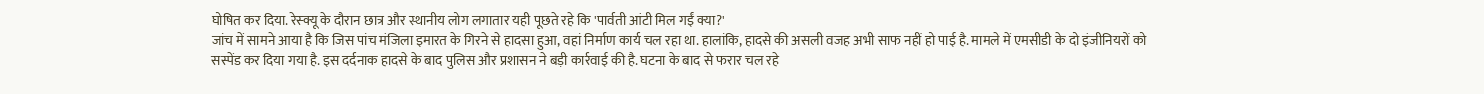घोषित कर दिया. रेस्क्यू के दौरान छात्र और स्थानीय लोग लगातार यही पूछते रहे कि 'पार्वती आंटी मिल गईं क्या?'
जांच में सामने आया है कि जिस पांच मंजिला इमारत के गिरने से हादसा हुआ, वहां निर्माण कार्य चल रहा था. हालांकि, हादसे की असली वजह अभी साफ नहीं हो पाई है. मामले में एमसीडी के दो इंजीनियरों को सस्पेंड कर दिया गया है. इस दर्दनाक हादसे के बाद पुलिस और प्रशासन ने बड़ी कार्रवाई की है. घटना के बाद से फरार चल रहे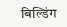बिल्डिंग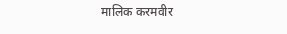मालिक करमवीर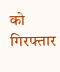को गिरफ्तार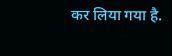कर लिया गया है.